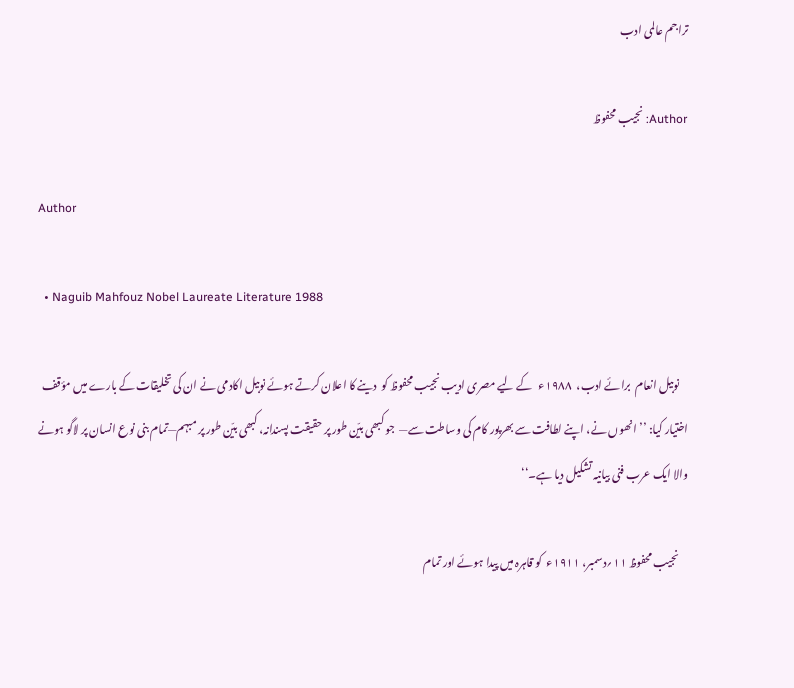تراجم عالمی ادب

Author: نجیب محفوظ

Author

  • Naguib Mahfouz Nobel Laureate Literature 1988

    نوبیل انعام  برائے ادب،  ۱۹۸۸ء   کے لیے مصری ادیب نجیب محفوظ کو  دینے کا اعلان کرتے ہوئے نوبیل اکادمی نے ان کی تخلیقات کے بارے میں مؤقف اختیار کیا: ’’انھوں نے، اپنے لطافت سے بھرپور کام کی وساطت سے—  جو کبھی بیّن طور پر حقیقت پسندانہ، کبھی بیّن طور پر مبہم—تمام بنی نوع انسان پر لاگو ہونے والا ایک عرب فنی بیانیہ تشکیل دیا ہے۔‘‘

    نجیب محفوظ ۱۱؍دسمبر، ۱۹۱۱ء  کو قاہرہ میں پیدا ہوئے اور تمام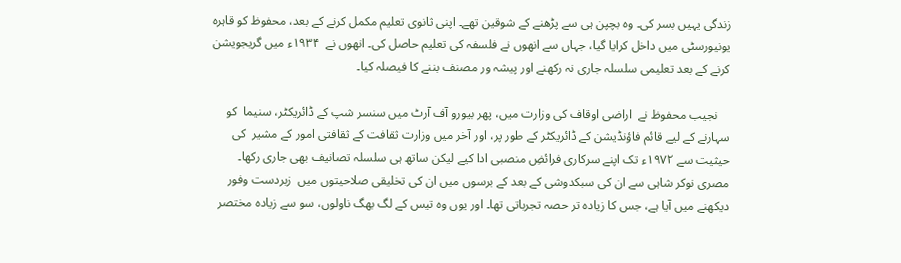زندگی یہیں بسر کی۔ وہ بچپن ہی سے پڑھنے کے شوقین تھے۔ اپنی ثانوی تعلیم مکمل کرنے کے بعد، محفوظ کو قاہرہ یونیورسٹی میں داخل کرایا گیا، جہاں سے انھوں نے فلسفہ کی تعلیم حاصل کی۔ انھوں نے  ۱۹۳۴ء میں گریجویشن کرنے کے بعد تعلیمی سلسلہ جاری نہ رکھنے اور پیشہ ور مصنف بننے کا فیصلہ کیا۔

    نجیب محفوظ نے  اراضی اوقاف کی وزارت میں، پھر بیورو آف آرٹ میں سنسر شپ کے ڈائریکٹر، سنیما  کو سہارنے کے لیے قائم فاؤنڈیشن کے ڈائریکٹر کے طور پر، اور آخر میں وزارت ثقافت کے ثقافتی امور کے مشیر  کی حیثیت سے ۱۹۷۲ء تک اپنے سرکاری فرائضِ منصبی ادا کیے لیکن ساتھ ہی سلسلہ تصانیف بھی جاری رکھا۔ مصری نوکر شاہی سے ان کی سبکدوشی کے بعد کے برسوں میں ان کی تخلیقی صلاحیتوں میں  زبردست وفور دیکھنے میں آیا ہے، جس کا زیادہ تر حصہ تجرباتی تھا۔ اور یوں وہ تیس کے لگ بھگ ناولوں، سو سے زیادہ مختصر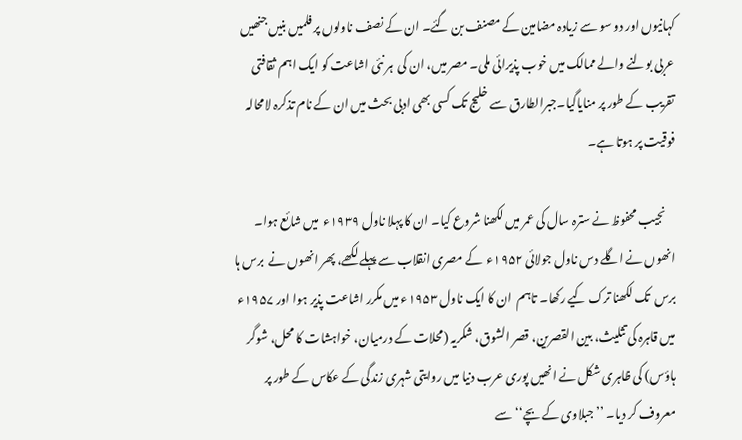کہانیوں اور دو سو سے زیادہ مضامین کے مصنف بن گئے۔ ان کے نصف ناولوں پر فلمیں بنیں جنھیں عربی بولنے والے ممالک میں خوب پذیرائی ملی۔ مصر میں، ان کی  ہر نئی اشاعت کو ایک اہم ثقافتی تقریب کے طور پر منایاگیا۔جبرالطارق سے خلیج تک کسی بھی ادبی بحث میں ان کے نام تذکرہ لامحالہ فوقیت پر ہوتا ہے۔

    نجیب محفوظ نے سترہ سال کی عمر میں لکھنا شروع کیا۔ ان کا پہلا ناول ۱۹۳۹ء  میں شائع ہوا۔  انھوں نے اگلے دس ناول جولائی ۱۹۵۲ء  کے مصری انقلاب سے پہلے لکھے، پھر انھوں نے  برس ہا برس  تک لکھنا ترک کیے رکھا۔ تاہم  ان کا ایک ناول ۱۹۵۳ء میں مکرر اشاعت پذیر ہوا اور ۱۹۵۷ء میں قاہرہ کی تثلیث، بین القصرین، قصر الشوق، شکریہ (محلات کے درمیان، خواہشات کا محل، شوگر ہاؤس) کی ظاہری شکل نے انھیں پوری عرب دنیا میں روایتی شہری زندگی کے عکاس کے طور پر معروف کر دیا۔ ’’جبلاوی کے بچے‘‘ سے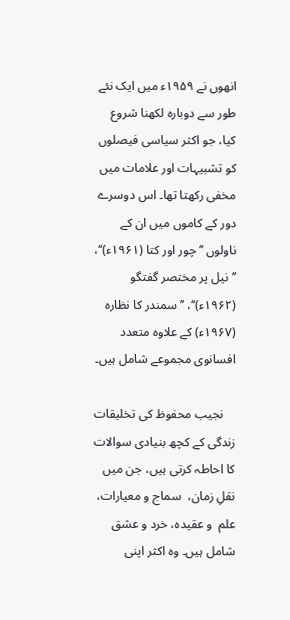انھوں نے ۱۹۵۹ء میں ایک نئے طور سے دوبارہ لکھنا شروع کیا، جو اکثر سیاسی فیصلوں کو تشبیہات اور علامات میں مخفی رکھتا تھا۔ اس دوسرے دور کے کاموں میں ان کے ناولوں ’’چور اور کتا (۱۹۶۱ء)‘‘، ’’نیل پر مختصر گفتگو (۱۹۶۲ء)‘‘، ’’سمندر کا نظارہ (۱۹۶۷ء) کے علاوہ متعدد افسانوی مجموعے شامل ہیں۔

    نجیب محفوظ کی تخلیقات  زندگی کے کچھ بنیادی سوالات کا احاطہ کرتی ہیں، جن میں نقلِ زمان،  سماج و معیارات، علم  و عقیدہ، خرد و عشق شامل ہیں۔ وہ اکثر اپنی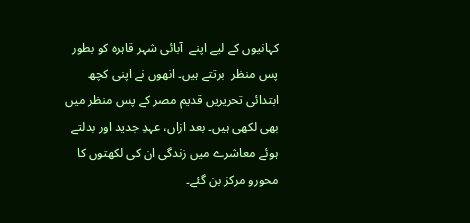کہانیوں کے لیے اپنے  آبائی شہر قاہرہ کو بطور  پس منظر  برتتے ہیں۔ انھوں نے اپنی کچھ ابتدائی تحریریں قدیم مصر کے پس منظر میں بھی لکھی ہیں۔ بعد ازاں، عہدِ جدید اور بدلتے ہوئے معاشرے میں زندگی ان کی لکھتوں کا محورو مرکز بن گئے۔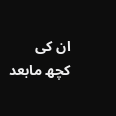ان کی کچھ مابعد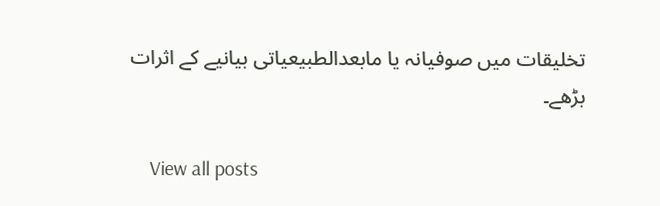تخلیقات میں صوفیانہ یا مابعدالطبیعیاتی بیانیے کے اثرات بڑھے۔

    View all posts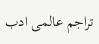تراجم عالمی ادب